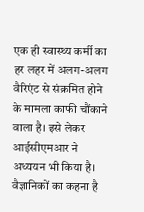एक ही स्वास्थ्य कर्मी का हर लहर में अलग-अलग वैरिएंट से संक्रमित होने के मामला काफी चौंकाने वाला है। इसे लेकर आईसीएमआर ने अध्ययन भी किया है। वैज्ञानिकों का कहना है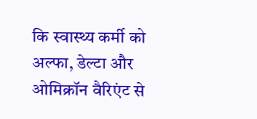कि स्वास्थ्य कर्मी को अल्फा, डेल्टा और ओमिक्रॉन वैरिएंट से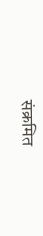संक्रमित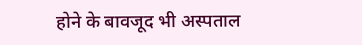होने के बावजूद भी अस्पताल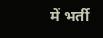में भर्ती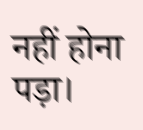नहीं होना पड़ा।